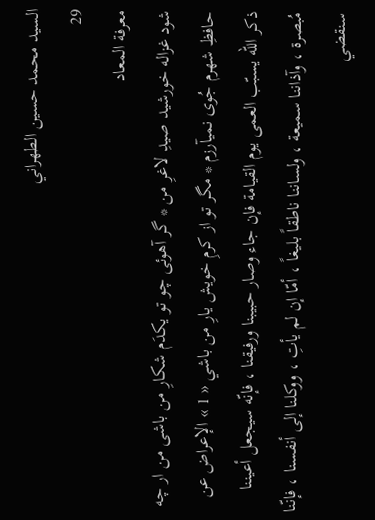السيد محمد حسين الطهراني
29
معرفة المعاد
شود غزاله خورشيد صيدِ لاغرِ من * گر آهوئى چو تو يكدَم شكارِ من باشى من ار چه حافظِ شهرم جُوى نميآرزم * مگر تو از كرمِ خويش يارِ من باشي « 1 » الإعراض عن ذكر الله يسبّب العمى يوم القيامة فإن جاء وصار حبيبنا ورفيقنا ، فإنّه سيجعل أعيننا مُبصرة ، وآذاننا سميعة ، ولساننا ناطقاً بليغاً ، أمّا إن لم يأتِ ، ووكلنا إلى أنفسنا ، فإنّنا سنقضي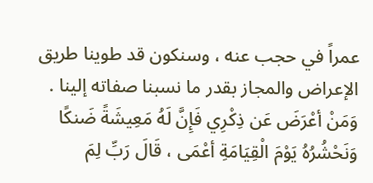عمراً في حجب عنه ، وسنكون قد طوينا طريق الإعراض والمجاز بقدر ما نسبنا صفاته إلينا . وَمَنْ أعْرَضَ عَن ذِكْرِي فَإِنَّ لَهُ مَعِيشَةً ضَنكًا وَنَحْشُرُهُ يَوْمَ الْقِيَامَةِ أعْمَى ، قَالَ رَبِّ لِمَ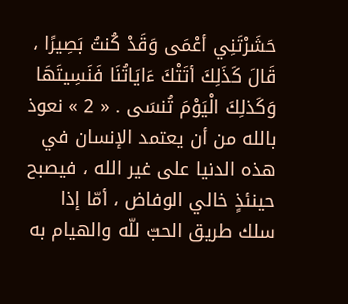حَشَرْتَنِي أعْمَى وَقَدْ كُنتُ بَصِيرًا ، قَالَ كَذَلِكَ أتَتْكَ ءَايَاتُنَا فَنَسِيتَهَا وَكَذلِكَ الْيَوْمَ تُنسَى . « 2 » نعوذ بالله من أن يعتمد الإنسان في هذه الدنيا على غير الله ، فيصبح حينئذٍ خالي الوفاض ، أمّا إذا سلك طريق الحبّ للّه والهيام به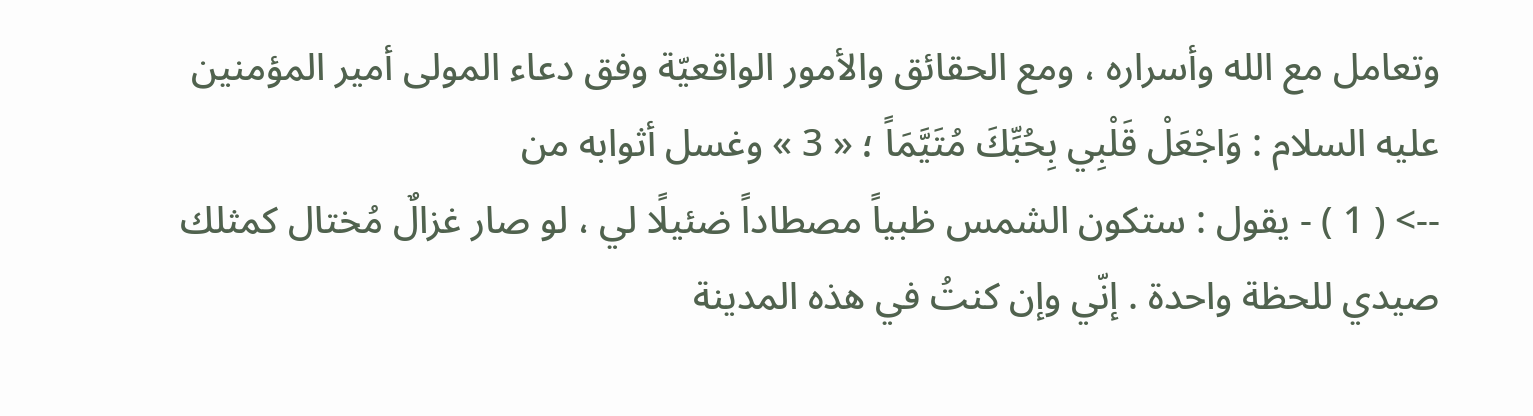وتعامل مع الله وأسراره ، ومع الحقائق والأمور الواقعيّة وفق دعاء المولى أمير المؤمنين عليه السلام : وَاجْعَلْ قَلْبِي بِحُبِّكَ مُتَيَّمَاً ؛ « 3 » وغسل أثوابه من
--> ( 1 ) - يقول : ستكون الشمس ظبياً مصطاداً ضئيلًا لي ، لو صار غزالٌ مُختال كمثلك صيدي للحظة واحدة . إنّي وإن كنتُ في هذه المدينة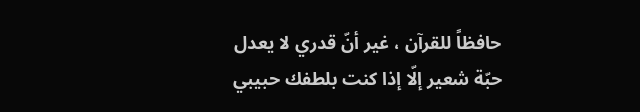حافظاً للقرآن ، غير أنّ قدري لا يعدل حبّة شعير إلّا إذا كنت بلطفك حبيبي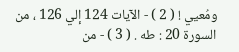ومُعيي ! ( 2 ) - الآيات 124 إلي 126 ، من السورة 20 : طه . ( 3 ) - من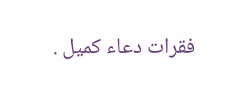فقرات دعاء كميل .